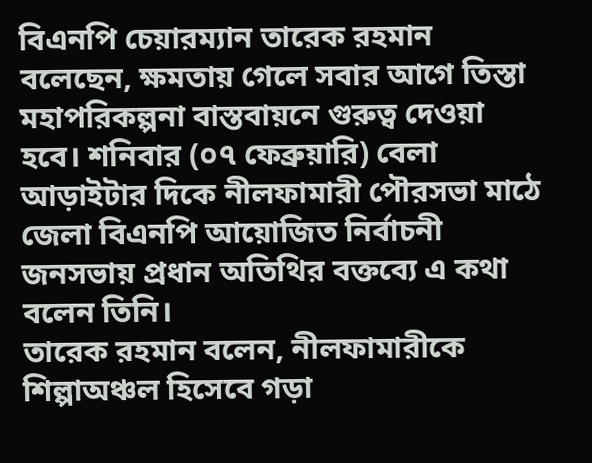বিএনপি চেয়ারম্যান তারেক রহমান বলেছেন, ক্ষমতায় গেলে সবার আগে তিস্তা মহাপরিকল্পনা বাস্তবায়নে গুরুত্ব দেওয়া হবে। শনিবার (০৭ ফেব্রুয়ারি) বেলা আড়াইটার দিকে নীলফামারী পৌরসভা মাঠে জেলা বিএনপি আয়োজিত নির্বাচনী জনসভায় প্রধান অতিথির বক্তব্যে এ কথা বলেন তিনি।
তারেক রহমান বলেন, নীলফামারীকে শিল্পাঅঞ্চল হিসেবে গড়া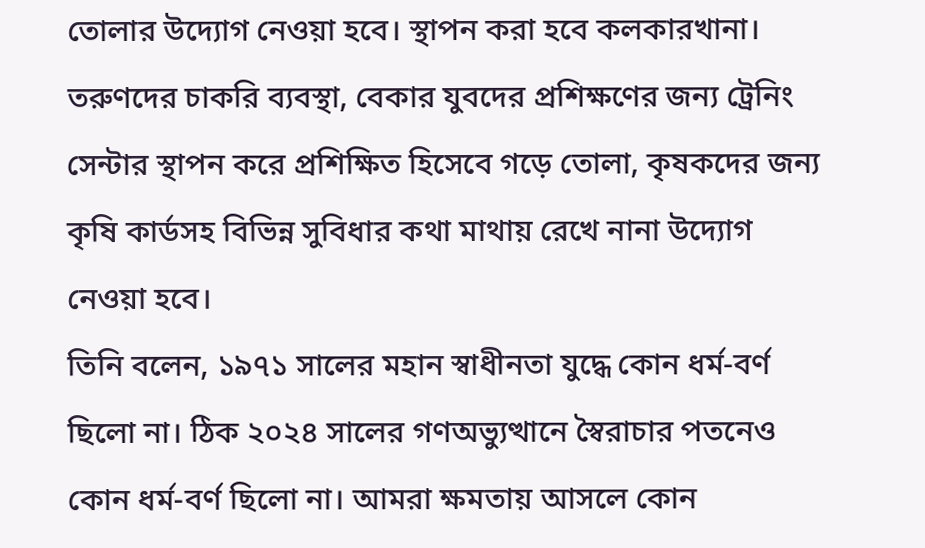তোলার উদ্যোগ নেওয়া হবে। স্থাপন করা হবে কলকারখানা। তরুণদের চাকরি ব্যবস্থা, বেকার যুবদের প্রশিক্ষণের জন্য ট্রেনিং সেন্টার স্থাপন করে প্রশিক্ষিত হিসেবে গড়ে তোলা, কৃষকদের জন্য কৃষি কার্ডসহ বিভিন্ন সুবিধার কথা মাথায় রেখে নানা উদ্যোগ নেওয়া হবে।
তিনি বলেন, ১৯৭১ সালের মহান স্বাধীনতা যুদ্ধে কোন ধর্ম-বর্ণ ছিলো না। ঠিক ২০২৪ সালের গণঅভ্যুত্থানে স্বৈরাচার পতনেও কোন ধর্ম-বর্ণ ছিলো না। আমরা ক্ষমতায় আসলে কোন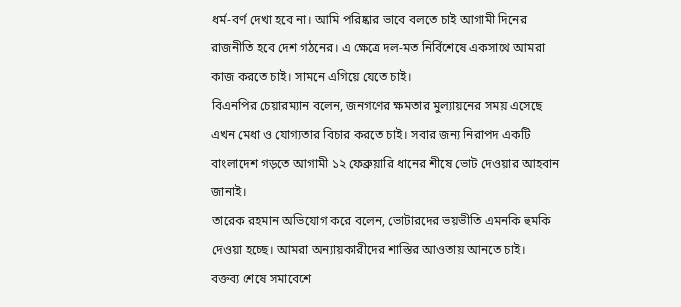ধর্ম-বর্ণ দেখা হবে না। আমি পরিষ্কার ভাবে বলতে চাই আগামী দিনের রাজনীতি হবে দেশ গঠনের। এ ক্ষেত্রে দল-মত নির্বিশেষে একসাথে আমরা কাজ করতে চাই। সামনে এগিয়ে যেতে চাই।
বিএনপির চেয়ারম্যান বলেন, জনগণের ক্ষমতার মুল্যায়নের সময় এসেছে এখন মেধা ও যোগ্যতার বিচার করতে চাই। সবার জন্য নিরাপদ একটি বাংলাদেশ গড়তে আগামী ১২ ফেব্রুয়ারি ধানের শীষে ভোট দেওয়ার আহবান জানাই।
তারেক রহমান অভিযোগ করে বলেন, ভোটারদের ভয়ভীতি এমনকি হুমকি দেওয়া হচ্ছে। আমরা অন্যায়কারীদের শাস্তির আওতায় আনতে চাই।
বক্তব্য শেষে সমাবেশে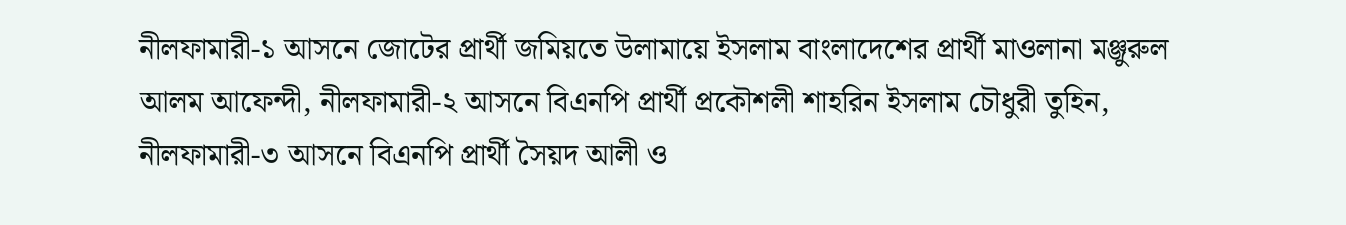নীলফামারী-১ আসনে জোটের প্রার্থী জমিয়তে উলামায়ে ইসলাম বাংলাদেশের প্রার্থী মাওলানা মঞ্জুরুল আলম আফেন্দী, নীলফামারী-২ আসনে বিএনপি প্রার্থী প্রকৌশলী শাহরিন ইসলাম চৌধুরী তুহিন, নীলফামারী-৩ আসনে বিএনপি প্রার্থী সৈয়দ আলী ও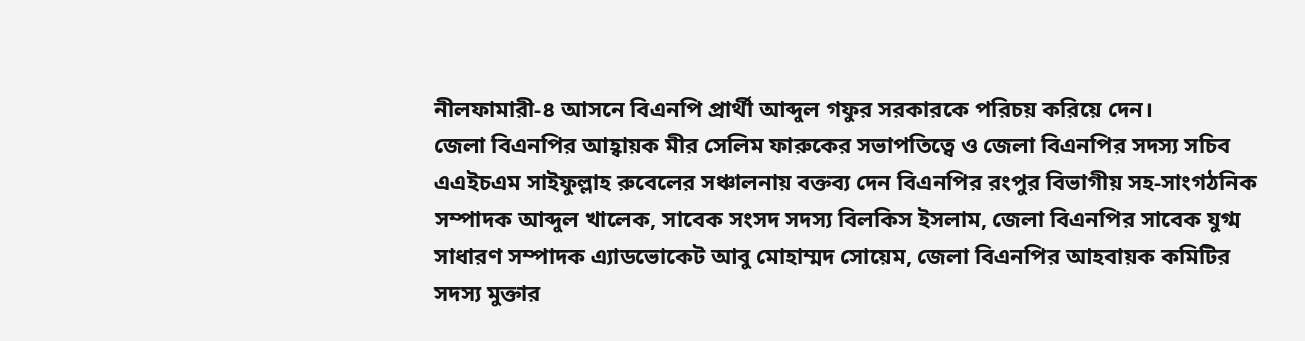নীলফামারী-৪ আসনে বিএনপি প্রার্থী আব্দুল গফুর সরকারকে পরিচয় করিয়ে দেন।
জেলা বিএনপির আহ্বায়ক মীর সেলিম ফারুকের সভাপতিত্বে ও জেলা বিএনপির সদস্য সচিব এএইচএম সাইফুল্লাহ রুবেলের সঞ্চালনায় বক্তব্য দেন বিএনপির রংপুর বিভাগীয় সহ-সাংগঠনিক সম্পাদক আব্দুল খালেক, সাবেক সংসদ সদস্য বিলকিস ইসলাম, জেলা বিএনপির সাবেক যুগ্ম সাধারণ সম্পাদক এ্যাডভোকেট আবু মোহাম্মদ সোয়েম, জেলা বিএনপির আহবায়ক কমিটির সদস্য মুক্তার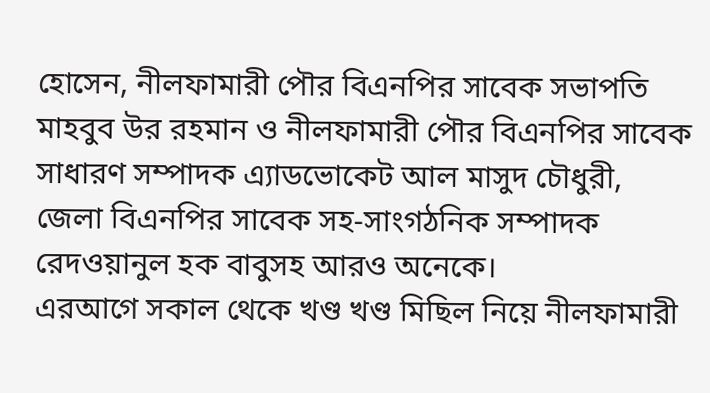হোসেন, নীলফামারী পৌর বিএনপির সাবেক সভাপতি মাহবুব উর রহমান ও নীলফামারী পৌর বিএনপির সাবেক সাধারণ সম্পাদক এ্যাডভোকেট আল মাসুদ চৌধুরী, জেলা বিএনপির সাবেক সহ-সাংগঠনিক সম্পাদক রেদওয়ানুল হক বাবুসহ আরও অনেকে।
এরআগে সকাল থেকে খণ্ড খণ্ড মিছিল নিয়ে নীলফামারী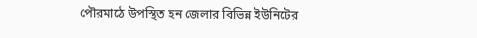পৌরমাঠে উপস্থিত হন জেলার বিভিন্ন ইউনিটের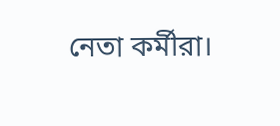নেতা কর্মীরা।